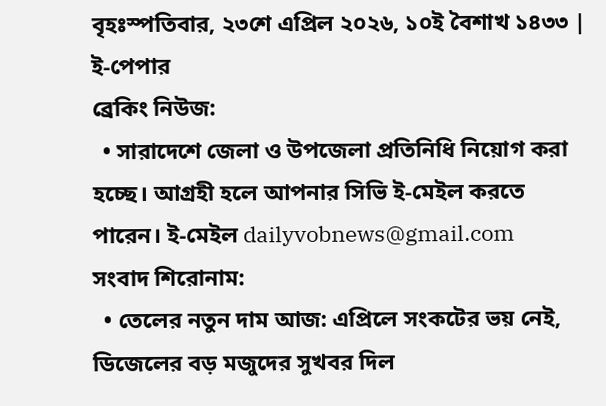বৃহঃস্পতিবার, ২৩শে এপ্রিল ২০২৬, ১০ই বৈশাখ ১৪৩৩ | ই-পেপার
ব্রেকিং নিউজ:
  • সারাদেশে জেলা ও উপজেলা প্রতিনিধি নিয়োগ করা হচ্ছে। আগ্রহী হলে আপনার সিভি ই-মেইল করতে পারেন। ই-মেইল dailyvobnews@gmail.com
সংবাদ শিরোনাম:
  • তেলের নতুন দাম আজ: এপ্রিলে সংকটের ভয় নেই, ডিজেলের বড় মজুদের সুখবর দিল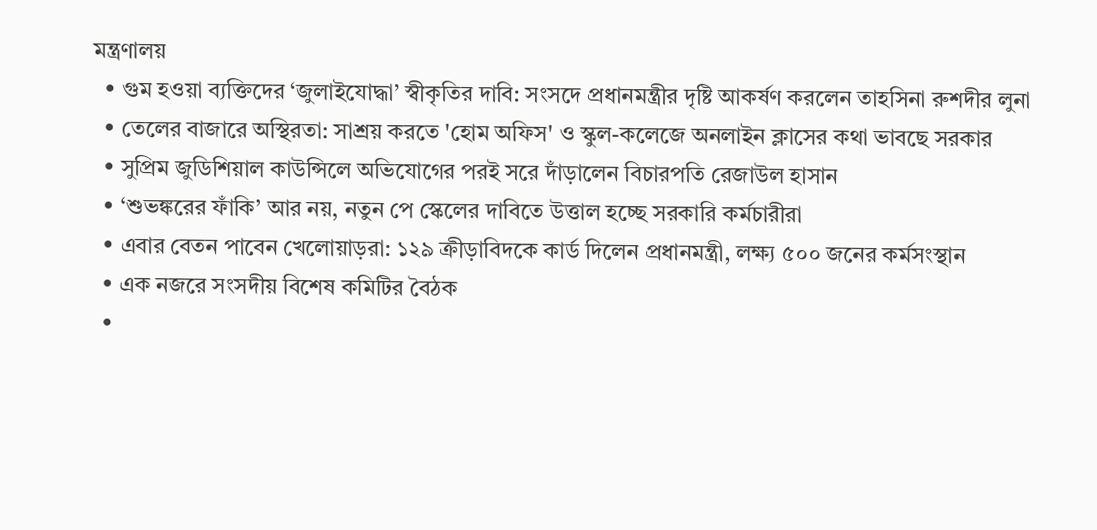মন্ত্রণালয়
  • গুম হওয়া ব্যক্তিদের ‘জুলাইযোদ্ধা’ স্বীকৃতির দাবি: সংসদে প্রধানমন্ত্রীর দৃষ্টি আকর্ষণ করলেন তাহসিনা রুশদীর লুনা
  • তেলের বাজারে অস্থিরতা: সাশ্রয় করতে 'হোম অফিস' ও স্কুল-কলেজে অনলাইন ক্লাসের কথা ভাবছে সরকার
  • সুপ্রিম জুডিশিয়াল কাউন্সিলে অভিযোগের পরই সরে দাঁড়ালেন বিচারপতি রেজাউল হাসান
  • ‘শুভঙ্করের ফাঁকি’ আর নয়, নতুন পে স্কেলের দাবিতে উত্তাল হচ্ছে সরকারি কর্মচারীরা
  • এবার বেতন পাবেন খেলোয়াড়রা: ১২৯ ক্রীড়াবিদকে কার্ড দিলেন প্রধানমন্ত্রী, লক্ষ্য ৫০০ জনের কর্মসংস্থান
  • এক নজরে সংসদীয় বিশেষ কমিটির বৈঠক
  •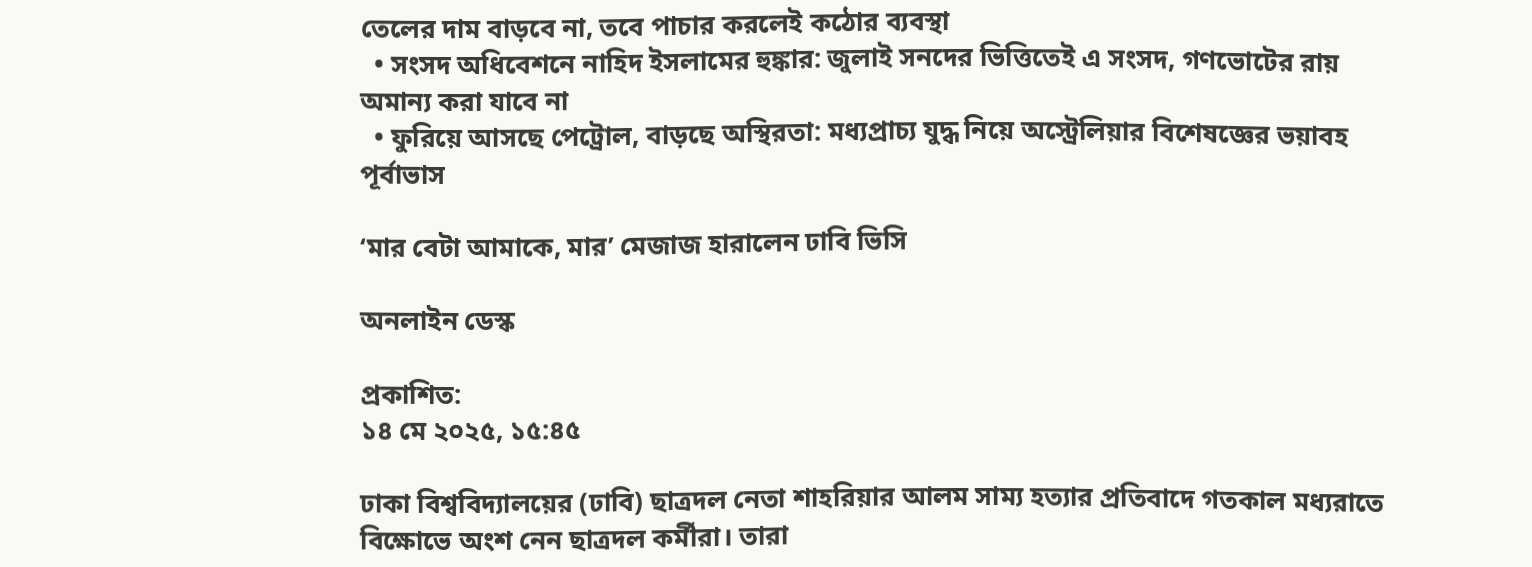তেলের দাম বাড়বে না, তবে পাচার করলেই কঠোর ব্যবস্থা
  • সংসদ অধিবেশনে নাহিদ ইসলামের হুঙ্কার: জুলাই সনদের ভিত্তিতেই এ সংসদ, গণভোটের রায় অমান্য করা যাবে না
  • ফুরিয়ে আসছে পেট্রোল, বাড়ছে অস্থিরতা: মধ্যপ্রাচ্য যুদ্ধ নিয়ে অস্ট্রেলিয়ার বিশেষজ্ঞের ভয়াবহ পূর্বাভাস

‘মার বেটা আমাকে, মার’ মেজাজ হারালেন ঢাবি ভিসি

অনলাইন ডেস্ক

প্রকাশিত:
১৪ মে ২০২৫, ১৫:৪৫

ঢাকা বিশ্ববিদ্যালয়ের (ঢাবি) ছাত্রদল নেতা শাহরিয়ার আলম সাম্য হত্যার প্রতিবাদে গতকাল মধ্যরাতে বিক্ষোভে অংশ নেন ছাত্রদল কর্মীরা। তারা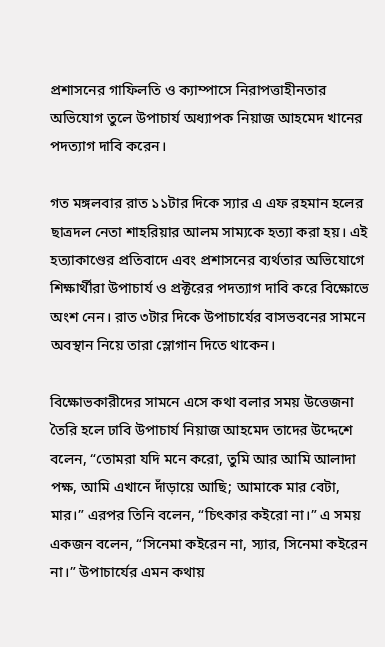প্রশাসনের গাফিলতি ও ক্যাম্পাসে নিরাপত্তাহীনতার অভিযোগ তুলে উপাচার্য অধ্যাপক নিয়াজ আহমেদ খানের পদত্যাগ দাবি করেন।

গত মঙ্গলবার রাত ১১টার দিকে স্যার এ এফ রহমান হলের ছাত্রদল নেতা শাহরিয়ার আলম সাম্যকে হত্যা করা হয়। এই হত্যাকাণ্ডের প্রতিবাদে এবং প্রশাসনের ব্যর্থতার অভিযোগে শিক্ষার্থীরা উপাচার্য ও প্রক্টরের পদত্যাগ দাবি করে বিক্ষোভে অংশ নেন। রাত ৩টার দিকে উপাচার্যের বাসভবনের সামনে অবস্থান নিয়ে তারা স্লোগান দিতে থাকেন।

বিক্ষোভকারীদের সামনে এসে কথা বলার সময় উত্তেজনা তৈরি হলে ঢাবি উপাচার্য নিয়াজ আহমেদ তাদের উদ্দেশে বলেন, “তোমরা যদি মনে করো, তুমি আর আমি আলাদা পক্ষ, আমি এখানে দাঁড়ায়ে আছি; আমাকে মার বেটা, মার।” এরপর তিনি বলেন, “চিৎকার কইরো না।” এ সময় একজন বলেন, “সিনেমা কইরেন না, স্যার, সিনেমা কইরেন না।” উপাচার্যের এমন কথায়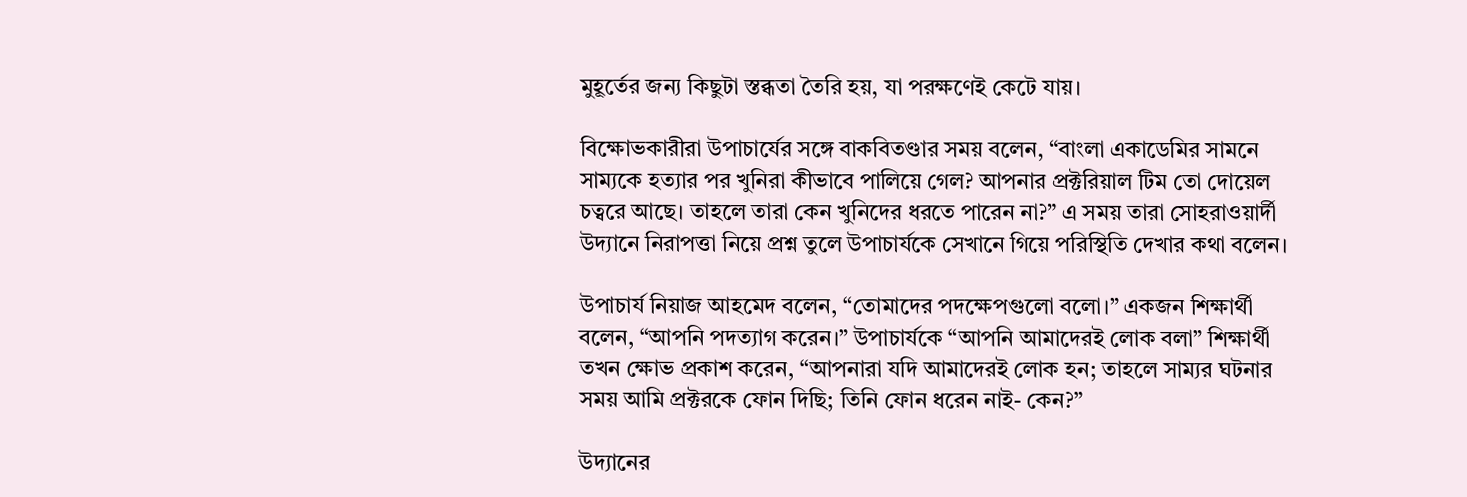মুহূর্তের জন্য কিছুটা স্তব্ধতা তৈরি হয়, যা পরক্ষণেই কেটে যায়।

বিক্ষোভকারীরা উপাচার্যের সঙ্গে বাকবিতণ্ডার সময় বলেন, “বাংলা একাডেমির সামনে সাম্যকে হত্যার পর খুনিরা কীভাবে পালিয়ে গেল? আপনার প্রক্টরিয়াল টিম তো দোয়েল চত্বরে আছে। তাহলে তারা কেন খুনিদের ধরতে পারেন না?” এ সময় তারা সোহরাওয়ার্দী উদ্যানে নিরাপত্তা নিয়ে প্রশ্ন তুলে উপাচার্যকে সেখানে গিয়ে পরিস্থিতি দেখার কথা বলেন।

উপাচার্য নিয়াজ আহমেদ বলেন, “তোমাদের পদক্ষেপগুলো বলো।” একজন শিক্ষার্থী বলেন, “আপনি পদত্যাগ করেন।” উপাচার্যকে “আপনি আমাদেরই লোক বলা” শিক্ষার্থী তখন ক্ষোভ প্রকাশ করেন, “আপনারা যদি আমাদেরই লোক হন; তাহলে সাম্যর ঘটনার সময় আমি প্রক্টরকে ফোন দিছি; তিনি ফোন ধরেন নাই- কেন?”

উদ্যানের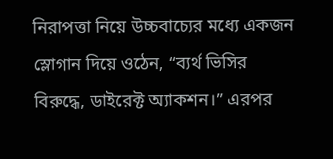নিরাপত্তা নিয়ে উচ্চবাচ্যের মধ্যে একজন স্লোগান দিয়ে ওঠেন, “ব্যর্থ ভিসির বিরুদ্ধে, ডাইরেক্ট অ্যাকশন।” এরপর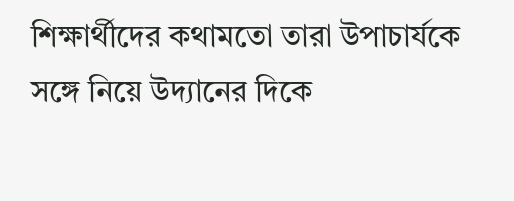শিক্ষার্থীদের কথামতো তারা উপাচার্যকে সঙ্গে নিয়ে উদ্যানের দিকে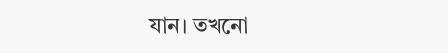যান। তখনো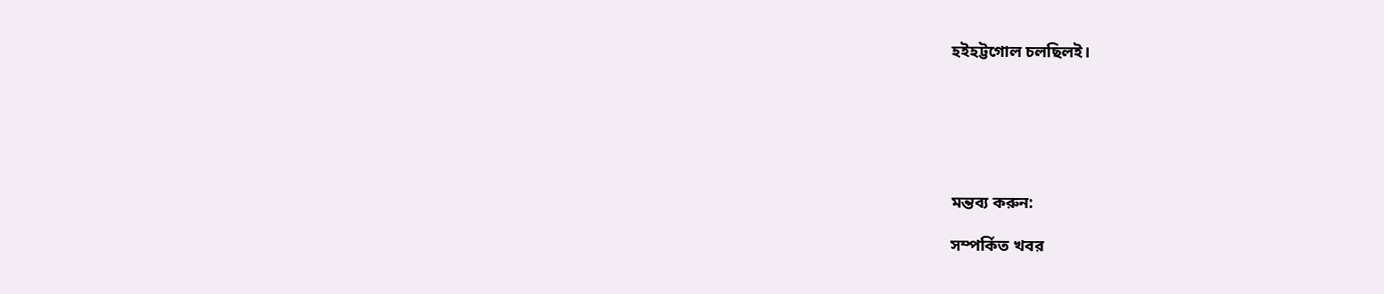হইহট্টগোল চলছিলই।






মন্তব্য করুন:

সম্পর্কিত খবর